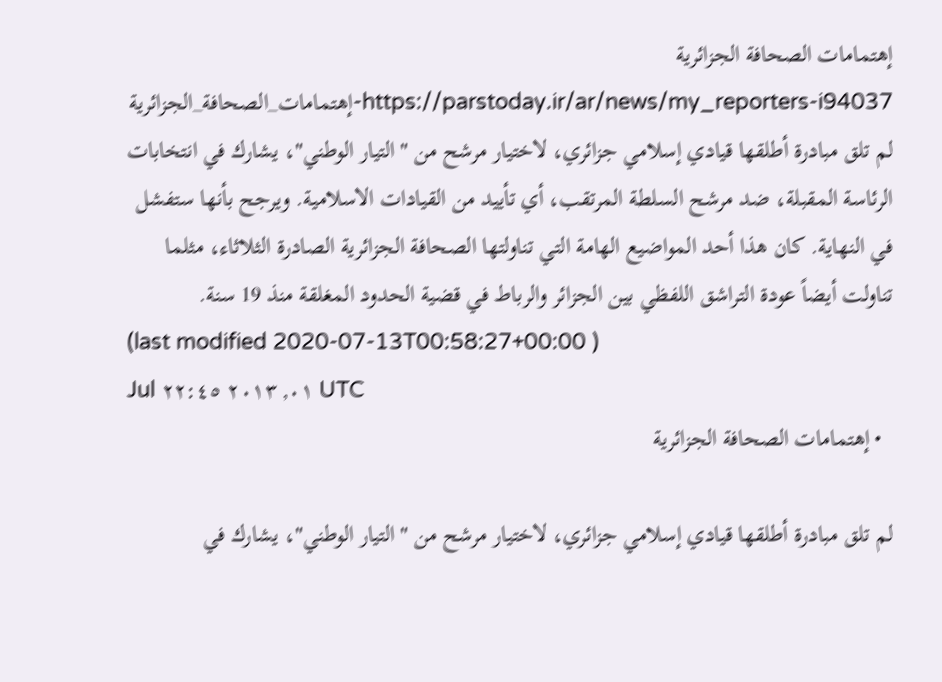إهتمامات الصحافة الجزائرية
https://parstoday.ir/ar/news/my_reporters-i94037-إهتمامات_الصحافة_الجزائرية
لم تلق مبادرة أطلقها قيادي إسلامي جزائري، لاختيار مرشح من "التيار الوطني"، يشارك في انتخابات الرئاسة المقبلة، ضد مرشح السلطة المرتقب، أي تأييد من القيادات الاسلامية. ويرجح بأنها ستفشل في النهاية. كان هذا أحد المواضيع الهامة التي تناولتها الصحافة الجزائرية الصادرة الثلاثاء، مثلما تناولت أيضاً عودة التراشق اللفظي بين الجزائر والرباط في قضية الحدود المغلقة منذ 19 سنة.
(last modified 2020-07-13T00:58:27+00:00 )
Jul ٠١, ٢٠١٣ ٢٢:٤٥ UTC
  • إهتمامات الصحافة الجزائرية

لم تلق مبادرة أطلقها قيادي إسلامي جزائري، لاختيار مرشح من "التيار الوطني"، يشارك في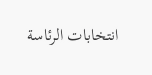انتخابات الرئاسة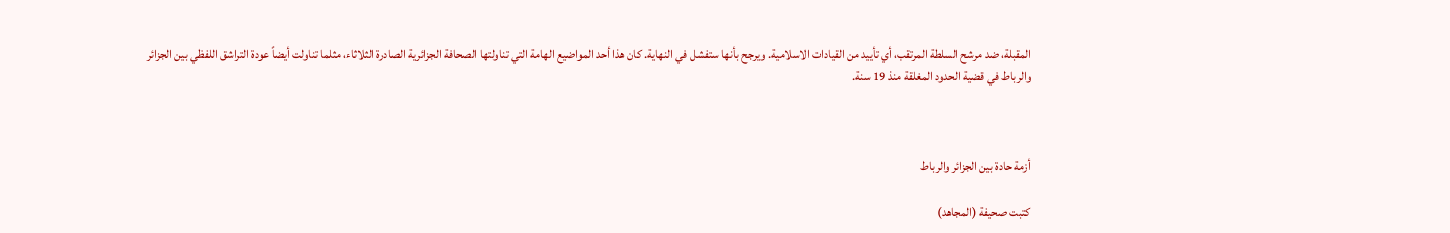المقبلة، ضد مرشح السلطة المرتقب، أي تأييد من القيادات الاسلامية. ويرجح بأنها ستفشل في النهاية. كان هذا أحد المواضيع الهامة التي تناولتها الصحافة الجزائرية الصادرة الثلاثاء، مثلما تناولت أيضاً عودة التراشق اللفظي بين الجزائر والرباط في قضية الحدود المغلقة منذ 19 سنة.



أزمة حادة بين الجزائر والرباط

كتبت صحيفة (المجاهد)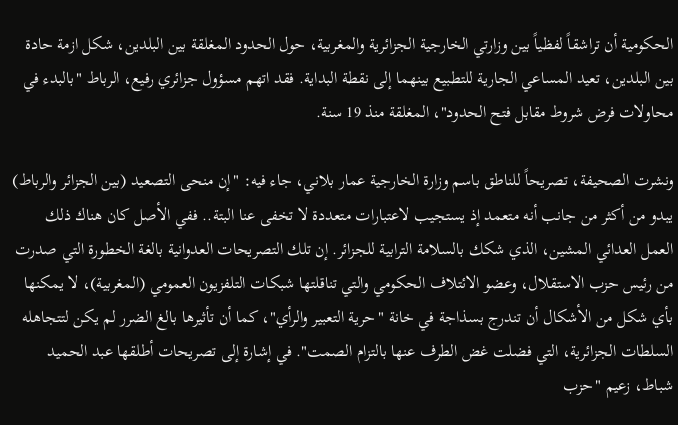الحكومية أن تراشقاً لفظياً بين وزارتي الخارجية الجزائرية والمغربية، حول الحدود المغلقة بين البلدين، شكل ازمة حادة بين البلدين، تعيد المساعي الجارية للتطبيع بينهما إلى نقطة البداية. فقد اتهم مسؤول جزائري رفيع، الرباط "بالبدء في محاولات فرض شروط مقابل فتح الحدود"، المغلقة منذ 19 سنة.

ونشرت الصحيفة، تصريحاً للناطق باسم وزارة الخارجية عمار بلاني، جاء فيه: "إن منحى التصعيد (بين الجزائر والرباط) يبدو من أكثر من جانب أنه متعمد إذ يستجيب لاعتبارات متعددة لا تخفى عنا البتة.. ففي الأصل كان هناك ذلك العمل العدائي المشين، الذي شكك بالسلامة الترابية للجزائر. إن تلك التصريحات العدوانية بالغة الخطورة التي صدرت من رئيس حزب الاستقلال، وعضو الائتلاف الحكومي والتي تناقلتها شبكات التلفزيون العمومي (المغربية)، لا يمكنها بأي شكل من الأشكال أن تندرج بسذاجة في خانة "حرية التعبير والرأي"، كما أن تأثيرها بالغ الضرر لم يكن لتتجاهله السلطات الجزائرية، التي فضلت غض الطرف عنها بالتزام الصمت". في إشارة إلى تصريحات أطلقها عبد الحميد شباط، زعيم "حزب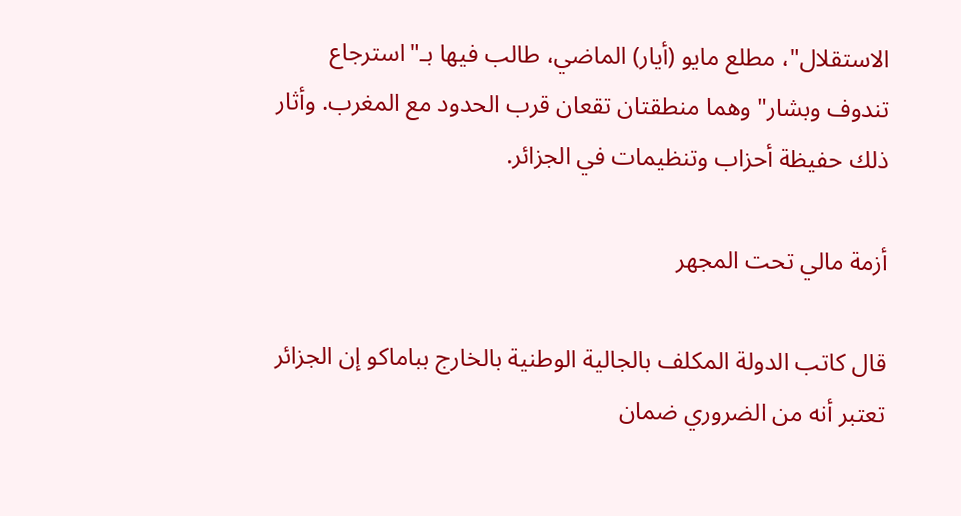الاستقلال"، مطلع مايو (أيار) الماضي، طالب فيها بـ"استرجاع تندوف وبشار" وهما منطقتان تقعان قرب الحدود مع المغرب. وأثار ذلك حفيظة أحزاب وتنظيمات في الجزائر.

أزمة مالي تحت المجهر

قال كاتب الدولة المكلف بالجالية الوطنية بالخارج بباماكو إن الجزائر تعتبر أنه من الضروري ضمان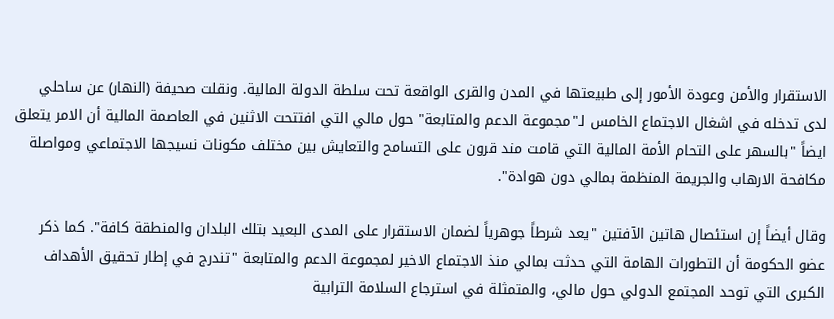الاستقرار والأمن وعودة الأمور إلى طبيعتها في المدن والقرى الواقعة تحت سلطة الدولة المالية. ونقلت صحيفة (النهار) عن ساحلي لدى تدخله في اشغال الاجتماع الخامس لـ"مجموعة الدعم والمتابعة" حول مالي التي افتتحت الاثنين في العاصمة المالية أن الامر يتعلق ايضاً "بالسهر على التحام الأمة المالية التي قامت مند قرون على التسامح والتعايش بين مختلف مكونات نسيجها الاجتماعي ومواصلة مكافحة الارهاب والجريمة المنظمة بمالي دون هوادة".

وقال أيضاً إن استئصال هاتين الآفتين "يعد شرطاً جوهرياً لضمان الاستقرار على المدى البعيد بتلك البلدان والمنطقة كافة". كما ذكر عضو الحكومة أن التطورات الهامة التي حدثت بمالي منذ الاجتماع الاخير لمجموعة الدعم والمتابعة "تندرج في إطار تحقيق الأهداف الكبرى التي توحد المجتمع الدولي حول مالي، والمتمثلة في استرجاع السلامة الترابية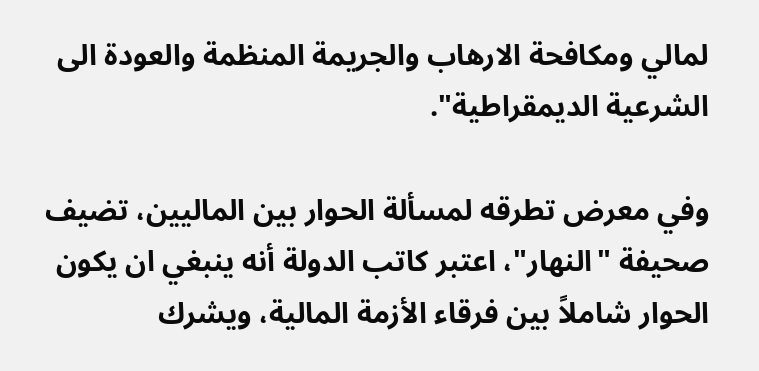لمالي ومكافحة الارهاب والجريمة المنظمة والعودة الى الشرعية الديمقراطية".

وفي معرض تطرقه لمسألة الحوار بين الماليين، تضيف صحيفة "النهار"، اعتبر كاتب الدولة أنه ينبغي ان يكون الحوار شاملاً بين فرقاء الأزمة المالية، ويشرك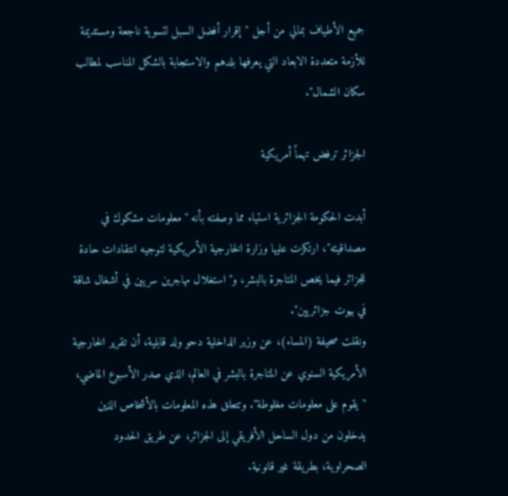جميع الأطياف بمالي من أجل "إقرار أفضل السبل لتسوية ناجعة ومستديمة للأزمة متعددة الابعاد التي يعرفها بلدهم والاستجابة بالشكل المناسب لمطالب سكان الشمال".

الجزائر ترفض تهماً أمريكية

أبدت الحكومة الجزائرية استياء مما وصفته بأنه "معلومات مشكوك في مصداقيته"، ارتكزت عليها وزارة الخارجية الأمريكية لتوجيه انتقادات حادة للجزائر فيما يخص المتاجرة بالبشر، و"استغلال مهاجرين سريين في أشغال شاقة في بيوت جزائريين".
ونقلت صحيفة (المساء)، عن وزير الداخلية دحو ولد قابلية، أن تقرير الخارجية الأمريكية السنوي عن المتاجرة بالبشر في العالم، الذي صدر الأسبوع الماضي، "يقوم على معلومات مغلوطة". وتتعلق هذه المعلومات بالأشخاص الذين يدخلون من دول الساحل الأفريقي إلى الجزائر، عن طريق الحدود الصحراوية، بطريقة غير قانونية.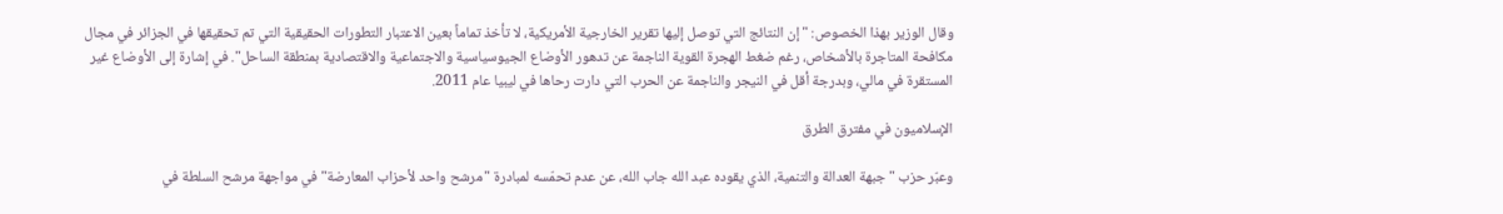وقال الوزير بهذا الخصوص: "إن النتائج التي توصل إليها تقرير الخارجية الأمريكية، لا تأخذ تماماً بعين الاعتبار التطورات الحقيقية التي تم تحقيقها في الجزائر في مجال مكافحة المتاجرة بالأشخاص، رغم ضغط الهجرة القوية الناجمة عن تدهور الأوضاع الجيوسياسية والاجتماعية والاقتصادية بمنطقة الساحل". في إشارة إلى الأوضاع غير المستقرة في مالي، وبدرجة أقل في النيجر والناجمة عن الحرب التي دارت رحاها في ليبيا عام 2011.

الإسلاميون في مفترق الطرق

وعبّر حزب "جبهة العدالة والتنمية، الذي يقوده عبد الله جاب الله، عن عدم تحمّسه لمبادرة "مرشح واحد لأحزاب المعارضة" في مواجهة مرشح السلطة في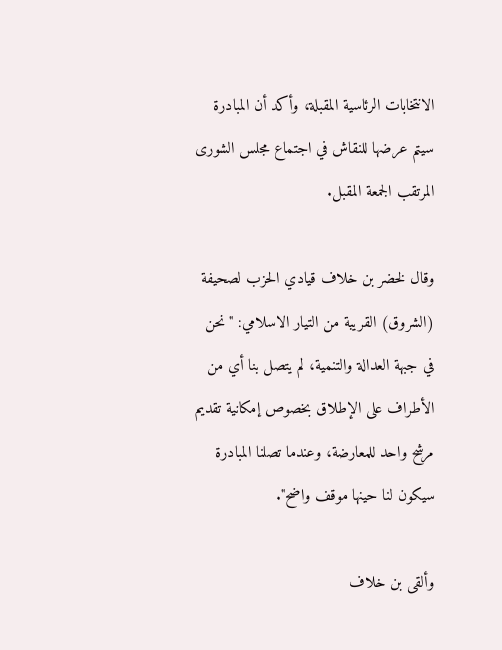الانتخابات الرئاسية المقبلة، وأكد أن المبادرة سيتم عرضها للنقاش في اجتماع مجلس الشورى المرتقب الجمعة المقبل.

وقال لخضر بن خلاف قيادي الحزب لصحيفة (الشروق) القريبة من التيار الاسلامي: "نحن في جبهة العدالة والتنمية، لم يتصل بنا أي من الأطراف على الإطلاق بخصوص إمكانية تقديم مرشح واحد للمعارضة، وعندما تصلنا المبادرة سيكون لنا حينها موقف واضح".

وألقى بن خلاف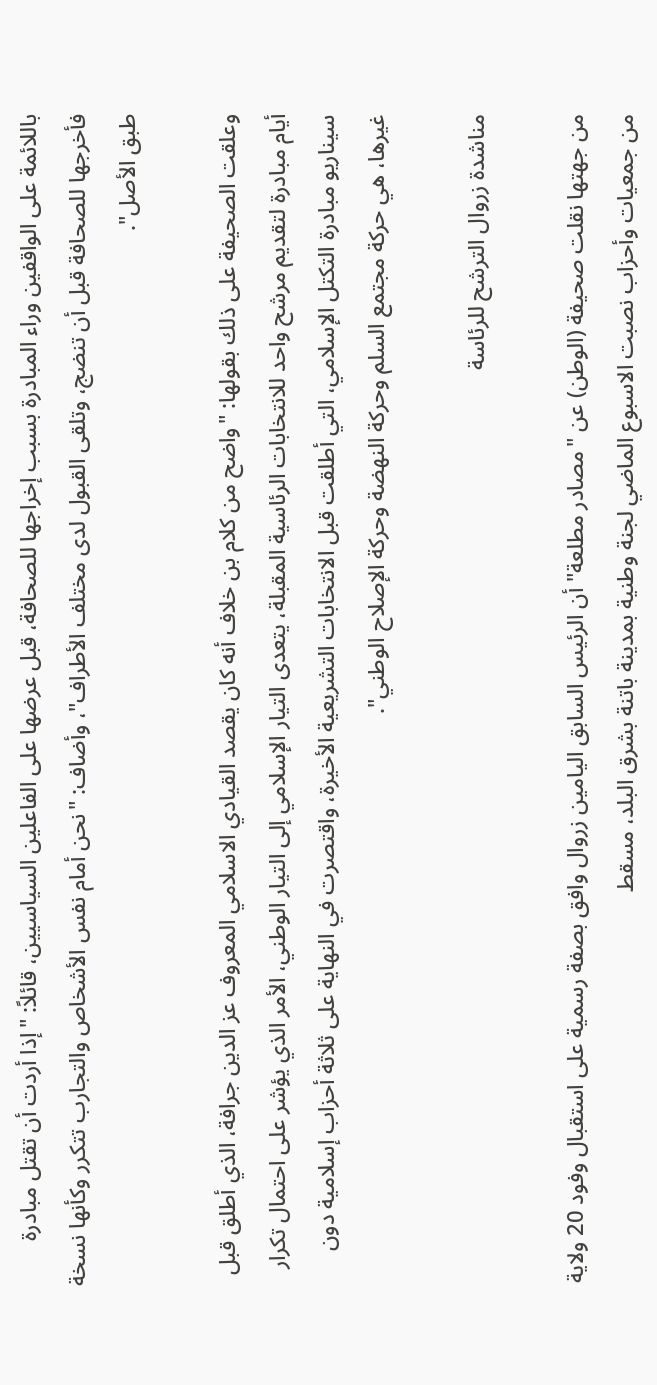باللائمة على الواقفين وراء المبادرة بسبب إخراجها للصحافة، قبل عرضها على الفاعلين السياسيين، قائلاً: "إذا أردت أن تقتل مبادرة فأخرجها للصحافة قبل أن تنضج، وتلقى القبول لدى مختلف الأطراف"، وأضاف: "نحن أمام نفس الأشخاص والتجارب تتكرر وكأنها نسخة طبق الأصل".

وعلقت الصحيفة على ذلك بقولها: "واضح من كلام بن خلاف أنه كان يقصد القيادي الاسلامي المعروف عز الدين جرافة، الذي أطلق قبل أيام مبادرة لتقديم مرشح واحد للانتخابات الرئاسية المقبلة، يتعدى التيار الإسلامي إلى التيار الوطني، الأمر الذي يؤشر على احتمال تكرار سيناريو مبادرة التكتل الإسلامي، التي أطلقت قبل الانتخابات التشريعية الأخيرة، واقتصرت في النهاية على ثلاثة أحزاب إسلامية دون غيرها، هي حركة مجتمع السلم وحركة النهضة وحركة الإصلاح الوطني".

مناشدة زروال الترشح للرئاسة

من جهتها نقلت صحيفة (الوطن) عن "مصادر مطلعة" أن الرئيس السابق اليامين زروال وافق بصفة رسمية على استقبال وفود 20 ولاية من جمعيات وأحزاب نصبت الاسبوع الماضي لجنة وطنية بمدينة باتنة بشرق البلد، مسقط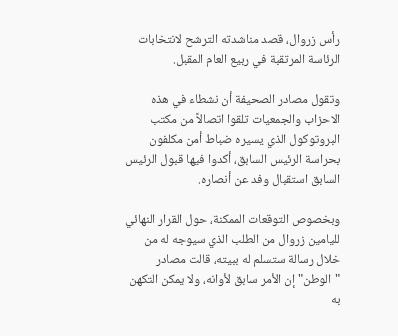رأس زروال، قصد مناشدته الترشح لانتخابات الرئاسة المرتقبة في ربيع العام المقبل.

وتقول مصادر الصحيفة أن نشطاء في هذه الاحزاب والجمعيات تلقوا اتصالاً من مكتب البروتوكول الذي يسيره ضباط أمن مكلفون بحراسة الرئيس السابق، أكدوا فيها قبول الرئيس السابق استقبال وفد عن أنصاره.

وبخصوص التوقعات الممكنة، حول القرار النهائي لليامين زروال من الطلب الذي سيوجه له من خلال رسالة ستسلم له ببيته، قالت مصادر "الوطن" إن الأمر سابق لأوانه، ولا يمكن التكهن به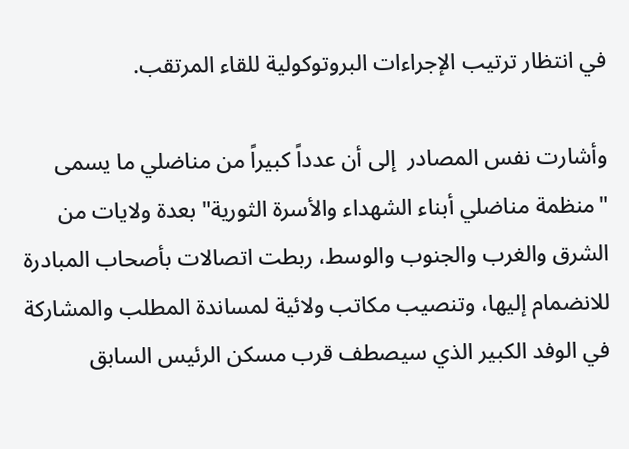في انتظار ترتيب الإجراءات البروتوكولية للقاء المرتقب.

وأشارت نفس المصادر  إلى أن عدداً كبيراً من مناضلي ما يسمى "منظمة مناضلي أبناء الشهداء والأسرة الثورية" بعدة ولايات من الشرق والغرب والجنوب والوسط، ربطت اتصالات بأصحاب المبادرة للانضمام إليها، وتنصيب مكاتب ولائية لمساندة المطلب والمشاركة في الوفد الكبير الذي سيصطف قرب مسكن الرئيس السابق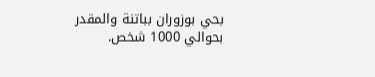بحي بوزوران بباتنة والمقدر بحوالي 1000 شخص.